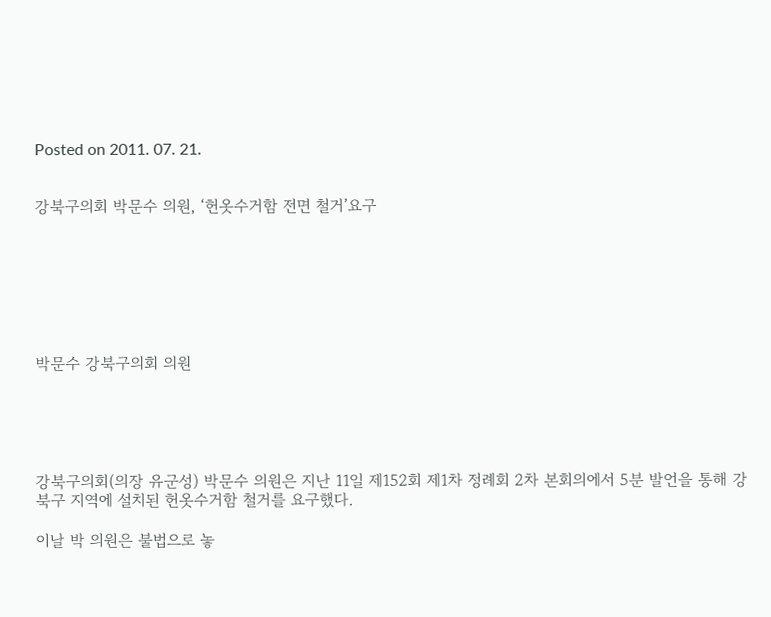Posted on 2011. 07. 21.


강북구의회 박문수 의원, ‘헌옷수거함 전면 철거’요구







박문수 강북구의회 의원





강북구의회(의장 유군성) 박문수 의원은 지난 11일 제152회 제1차 정례회 2차 본회의에서 5분 발언을 통해 강북구 지역에 설치된 헌옷수거함 철거를 요구했다.

이날 박 의원은 불법으로 놓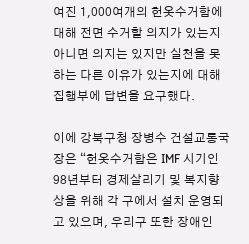여진 1,000여개의 헌옷수거함에 대해 전면 수거할 의지가 있는지 아니면 의지는 있지만 실천을 못하는 다른 이유가 있는지에 대해 집행부에 답변을 요구했다.

이에 강북구청 장병수 건설교통국장은 “헌옷수거함은 IMF 시기인 98년부터 경제살리기 및 복지향상을 위해 각 구에서 설치 운영되고 있으며, 우리구 또한 장애인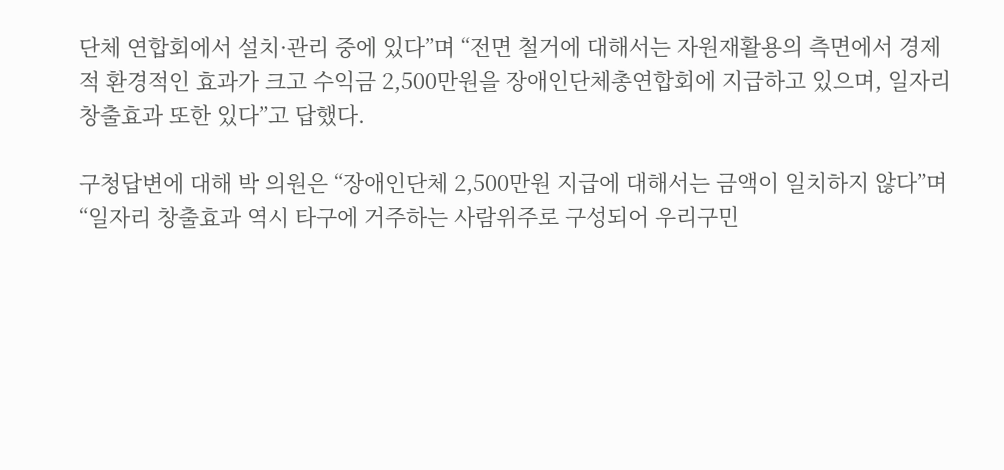단체 연합회에서 설치·관리 중에 있다”며 “전면 철거에 대해서는 자원재활용의 측면에서 경제적 환경적인 효과가 크고 수익금 2,500만원을 장애인단체총연합회에 지급하고 있으며, 일자리 창출효과 또한 있다”고 답했다.

구청답변에 대해 박 의원은 “장애인단체 2,500만원 지급에 대해서는 금액이 일치하지 않다”며 “일자리 창출효과 역시 타구에 거주하는 사람위주로 구성되어 우리구민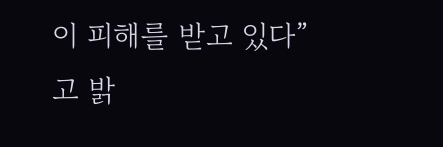이 피해를 받고 있다”고 밝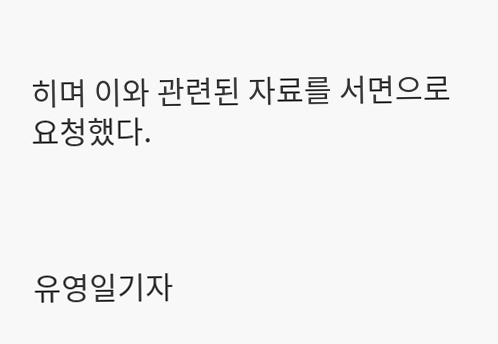히며 이와 관련된 자료를 서면으로 요청했다.



유영일기자